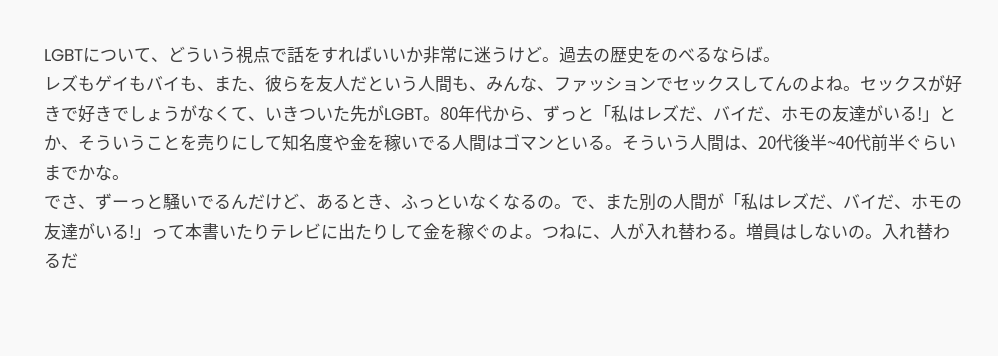LGBTについて、どういう視点で話をすればいいか非常に迷うけど。過去の歴史をのべるならば。
レズもゲイもバイも、また、彼らを友人だという人間も、みんな、ファッションでセックスしてんのよね。セックスが好きで好きでしょうがなくて、いきついた先がLGBT。80年代から、ずっと「私はレズだ、バイだ、ホモの友達がいる!」とか、そういうことを売りにして知名度や金を稼いでる人間はゴマンといる。そういう人間は、20代後半~40代前半ぐらいまでかな。
でさ、ずーっと騒いでるんだけど、あるとき、ふっといなくなるの。で、また別の人間が「私はレズだ、バイだ、ホモの友達がいる!」って本書いたりテレビに出たりして金を稼ぐのよ。つねに、人が入れ替わる。増員はしないの。入れ替わるだ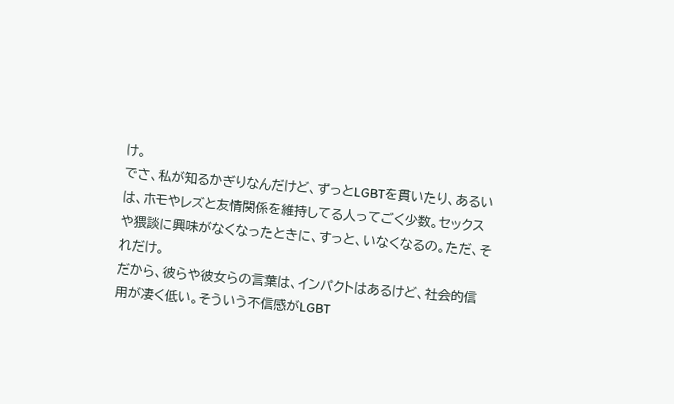け。
でさ、私が知るかぎりなんだけど、ずっとLGBTを貫いたり、あるいは、ホモやレズと友情関係を維持してる人ってごく少数。セックスや猥談に興味がなくなったときに、すっと、いなくなるの。ただ、それだけ。
だから、彼らや彼女らの言葉は、インパクトはあるけど、社会的信用が凄く低い。そういう不信感がLGBT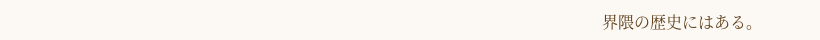界隈の歴史にはある。